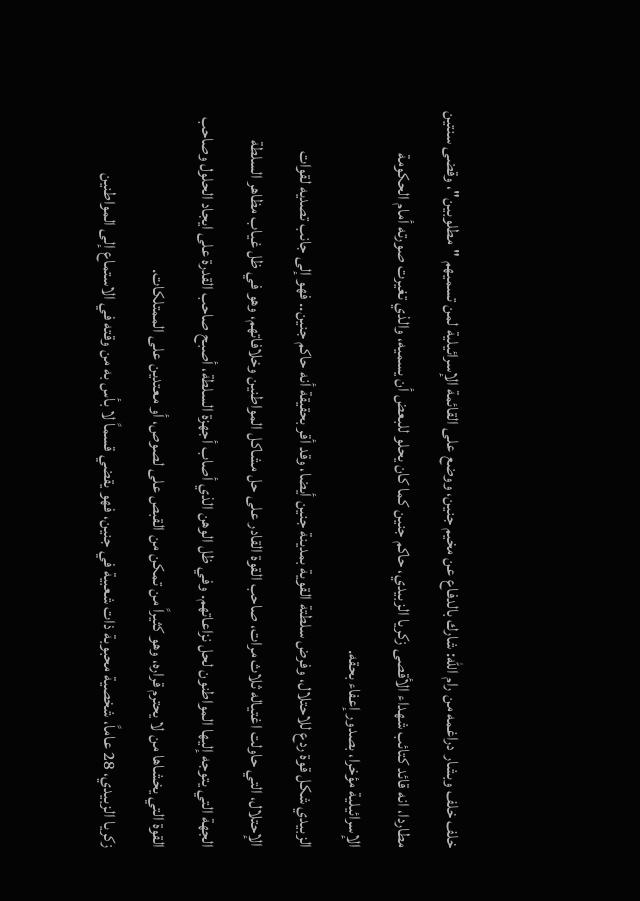خلف خلف وبشار دراغمه من رام الله: شارك بالدفاع عن مخيم جنين، ووضع على القائمة الإسرائيلية لمن تسميهم "مطلوبين"، وقضى سنتين مطاردا، انه قائد كتائب شهداء الأقصى زكريا الزبيدي، حاكم جنين كما كان يحلو للبعض أن يسميه، والذي تغيرت صورته أمام الحكومة الإسرائيلية مؤخرا، بصدور إعفاء بحقه.
الزبيدي شكل قوة ردع للاحتلال، وفرض سلطتة القوية بمدينة جنين أيضا، وقد أقر بحقيقة أنه حاكم جنين.. فهو إلى جانب تصديه لقوات الإحتلال، التي حاولت اغتياله ثلاث مرات، صاحب القوة القادر على حل مشاكل المواطنين وخلافاتهم، وهو في ظل غياب مظاهر السلطة الجهة التي يتوجه إليها المواطنون لحل نزاعاتهم. وفي ظل الوهن الذي أصاب أجهزة السلطة، أصبح صاحب القدرة على ايجاد الحلول وصاحب القوة التي يخشاها من لا يحترم قراره، وهو كثيراً من تمكن من القبص على لصوص، أو معتدين على الممتلكات.
زكريا الزبيدي، 28 عاماً، شخصية محبوبة ذات شعبية في جنين، فهو يقضي قسماً لا بأس به من وقته في الاستماع إلى المواطنين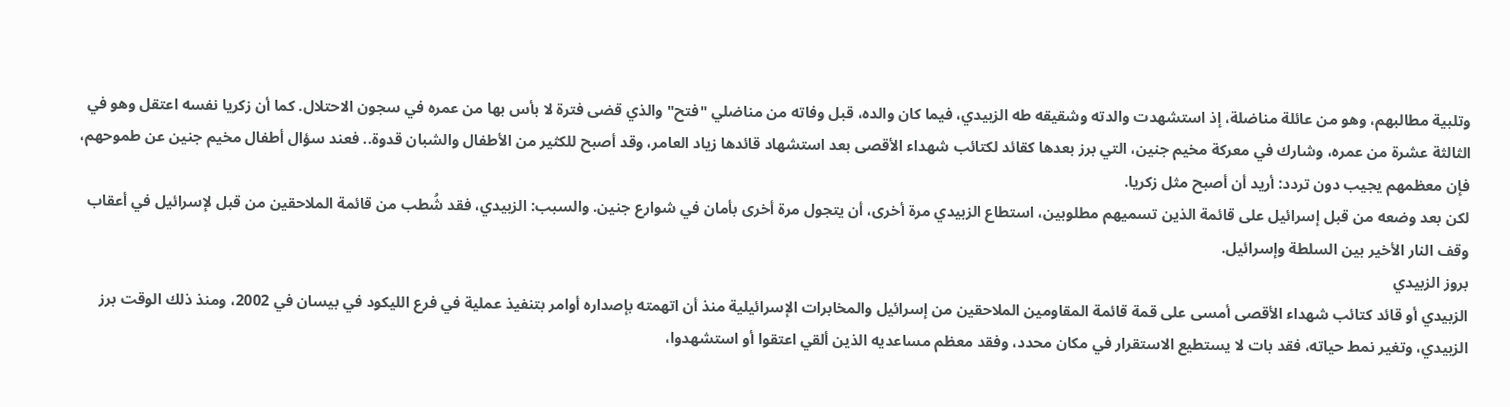وتلبية مطالبهم، وهو من عائلة مناضلة، إذ استشهدت والدته وشقيقه طه الزبيدي، فيما كان والده، قبل وفاته من مناضلي "فتح" والذي قضى فترة لا بأس بها من عمره في سجون الاحتلال. كما أن زكريا نفسه اعتقل وهو في الثالثة عشرة من عمره، وشارك في معركة مخيم جنين، التي برز بعدها كقائد لكتائب شهداء الأقصى بعد استشهاد قائدها زياد العامر، وقد أصبح للكثير من الأطفال والشبان قدوة.. فعند سؤال أطفال مخيم جنين عن طموحهم، فإن معظمهم يجيب دون تردد: أريد أن أصبح مثل زكريا.
لكن بعد وضعه من قبل إسرائيل على قائمة الذين تسميهم مطلوبين، استطاع الزبيدي مرة أخرى، أن يتجول مرة أخرى بأمان في شوارع جنين. والسبب: الزبيدي، فقد شُطب من قائمة الملاحقين من قبل لإسرائيل في أعقاب وقف النار الأخير بين السلطة وإسرائيل.
بروز الزبيدي
الزبيدي أو قائد كتائب شهداء الأقصى أمسى على قمة قائمة المقاومين الملاحقين من إسرائيل والمخابرات الإسرائيلية منذ أن اتهمته بإصداره أوامر بتنفيذ عملية في فرع الليكود في بيسان في 2002، ومنذ ذلك الوقت برز الزبيدي، وتغير نمط حياته، فقد بات لا يستطيع الاستقرار في مكان محدد، وفقد معظم مساعديه الذين ألقي اعتقوا أو استشهدوا،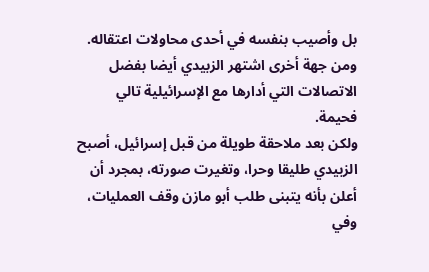بل وأصيب بنفسه في أحدى محاولات اعتقاله.
ومن جهة أخرى اشتهر الزبيدي أيضا بفضل الاتصالات التي أدارها مع الإسرائيلية تالي فحيمة.
ولكن بعد ملاحقة طويلة من قبل إسرائيل، أصبح الزبيدي طليقا وحرا، وتغيرت صورته، بمجرد أن أعلن بأنه يتبنى طلب أبو مازن وقف العمليات، وفي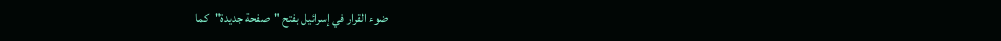ضوء القرار في إسرائيل بفتح "صفحة جديدة"كما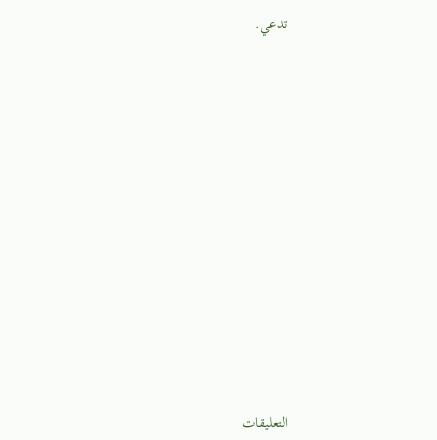تدعي.














التعليقات